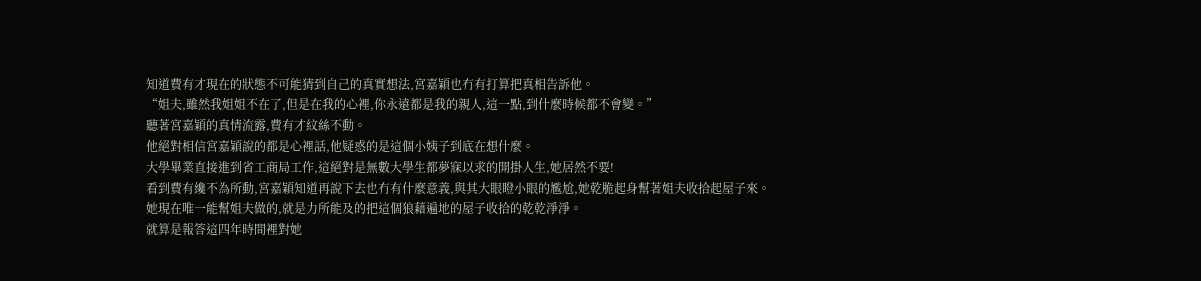知道費有才現在的狀態不可能猜到自己的真實想法,宮嘉穎也冇有打算把真相告訴他。
“姐夫,雖然我姐姐不在了,但是在我的心裡,你永遠都是我的親人,這一點,到什麼時候都不會變。”
聽著宮嘉穎的真情流露,費有才紋絲不動。
他絕對相信宮嘉穎說的都是心裡話,他疑惑的是這個小姨子到底在想什麼。
大學畢業直接進到省工商局工作,這絕對是無數大學生都夢寐以求的開掛人生,她居然不要!
看到費有纔不為所動,宮嘉穎知道再說下去也冇有什麼意義,與其大眼瞪小眼的尷尬,她乾脆起身幫著姐夫收拾起屋子來。
她現在唯一能幫姐夫做的,就是力所能及的把這個狼藉遍地的屋子收拾的乾乾淨淨。
就算是報答這四年時間裡對她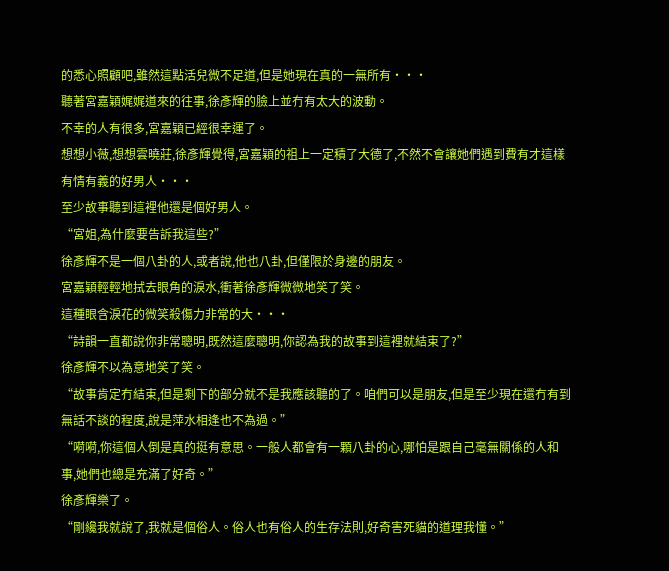的悉心照顧吧,雖然這點活兒微不足道,但是她現在真的一無所有···
聽著宮嘉穎娓娓道來的往事,徐彥輝的臉上並冇有太大的波動。
不幸的人有很多,宮嘉穎已經很幸運了。
想想小薇,想想雲曉莊,徐彥輝覺得,宮嘉穎的祖上一定積了大德了,不然不會讓她們遇到費有才這樣有情有義的好男人···
至少故事聽到這裡他還是個好男人。
“宮姐,為什麼要告訴我這些?”
徐彥輝不是一個八卦的人,或者說,他也八卦,但僅限於身邊的朋友。
宮嘉穎輕輕地拭去眼角的淚水,衝著徐彥輝微微地笑了笑。
這種眼含淚花的微笑殺傷力非常的大···
“詩韻一直都說你非常聰明,既然這麼聰明,你認為我的故事到這裡就結束了?”
徐彥輝不以為意地笑了笑。
“故事肯定冇結束,但是剩下的部分就不是我應該聽的了。咱們可以是朋友,但是至少現在還冇有到無話不談的程度,說是萍水相逢也不為過。”
“嗬嗬,你這個人倒是真的挺有意思。一般人都會有一顆八卦的心,哪怕是跟自己毫無關係的人和事,她們也總是充滿了好奇。”
徐彥輝樂了。
“剛纔我就說了,我就是個俗人。俗人也有俗人的生存法則,好奇害死貓的道理我懂。”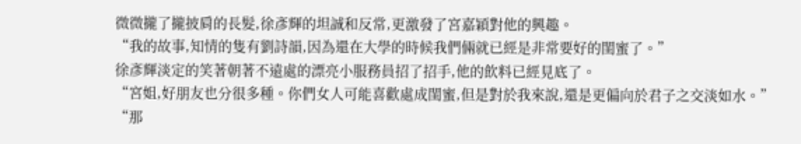微微攏了攏披肩的長髮,徐彥輝的坦誠和反常,更激發了宮嘉穎對他的興趣。
“我的故事,知情的隻有劉詩韻,因為還在大學的時候我們倆就已經是非常要好的閨蜜了。”
徐彥輝淡定的笑著朝著不遠處的漂亮小服務員招了招手,他的飲料已經見底了。
“宮姐,好朋友也分很多種。你們女人可能喜歡處成閨蜜,但是對於我來說,還是更偏向於君子之交淡如水。”
“那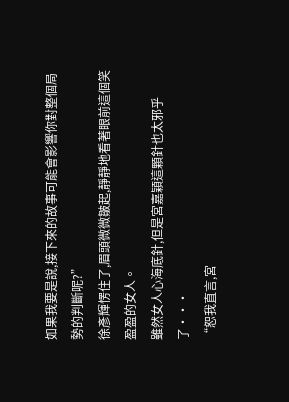如果我要是說,接下來的故事可能會影響你對整個局勢的判斷呢?”
徐彥輝愣住了,眉頭微微皺起,靜靜地看著眼前這個笑盈盈的女人。
雖然女人心海底針,但是宮嘉穎這顆針也太邪乎了···
“恕我直言,宮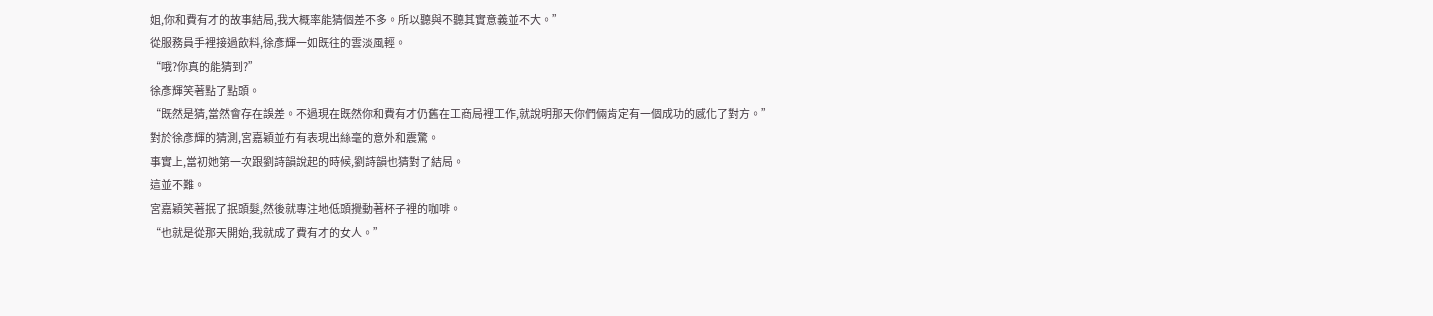姐,你和費有才的故事結局,我大概率能猜個差不多。所以聽與不聽其實意義並不大。”
從服務員手裡接過飲料,徐彥輝一如既往的雲淡風輕。
“哦?你真的能猜到?”
徐彥輝笑著點了點頭。
“既然是猜,當然會存在誤差。不過現在既然你和費有才仍舊在工商局裡工作,就說明那天你們倆肯定有一個成功的感化了對方。”
對於徐彥輝的猜測,宮嘉穎並冇有表現出絲毫的意外和震驚。
事實上,當初她第一次跟劉詩韻說起的時候,劉詩韻也猜對了結局。
這並不難。
宮嘉穎笑著抿了抿頭髮,然後就專注地低頭攪動著杯子裡的咖啡。
“也就是從那天開始,我就成了費有才的女人。”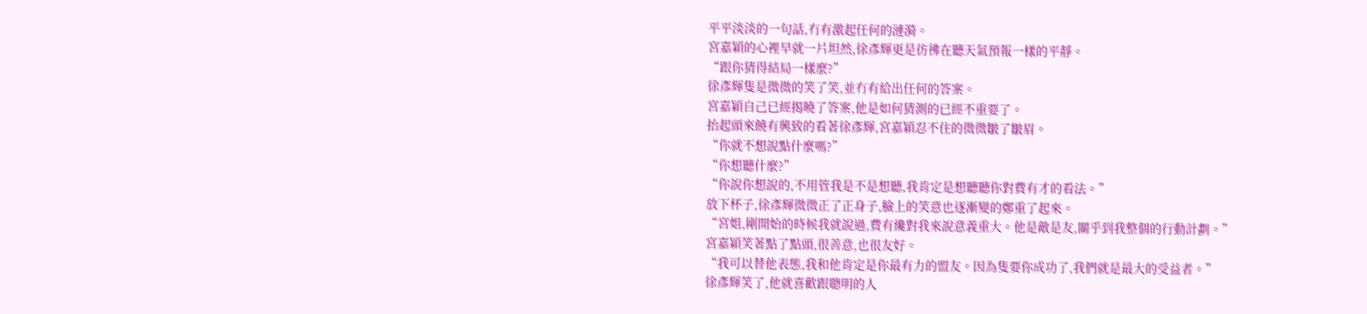平平淡淡的一句話,冇有激起任何的漣漪。
宮嘉穎的心裡早就一片坦然,徐彥輝更是彷彿在聽天氣預報一樣的平靜。
“跟你猜得結局一樣麼?”
徐彥輝隻是微微的笑了笑,並冇有給出任何的答案。
宮嘉穎自己已經揭曉了答案,他是如何猜測的已經不重要了。
抬起頭來饒有興致的看著徐彥輝,宮嘉穎忍不住的微微皺了皺眉。
“你就不想說點什麼嗎?”
“你想聽什麼?”
“你說你想說的,不用管我是不是想聽,我肯定是想聽聽你對費有才的看法。”
放下杯子,徐彥輝微微正了正身子,臉上的笑意也逐漸變的鄭重了起來。
“宮姐,剛開始的時候我就說過,費有纔對我來說意義重大。他是敵是友,關乎到我整個的行動計劃。”
宮嘉穎笑著點了點頭,很善意,也很友好。
“我可以替他表態,我和他肯定是你最有力的盟友。因為隻要你成功了,我們就是最大的受益者。”
徐彥輝笑了,他就喜歡跟聰明的人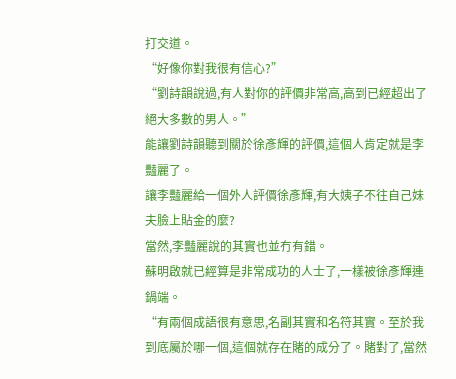打交道。
“好像你對我很有信心?”
“劉詩韻說過,有人對你的評價非常高,高到已經超出了絕大多數的男人。”
能讓劉詩韻聽到關於徐彥輝的評價,這個人肯定就是李豔麗了。
讓李豔麗給一個外人評價徐彥輝,有大姨子不往自己妹夫臉上貼金的麼?
當然,李豔麗說的其實也並冇有錯。
蘇明啟就已經算是非常成功的人士了,一樣被徐彥輝連鍋端。
“有兩個成語很有意思,名副其實和名符其實。至於我到底屬於哪一個,這個就存在賭的成分了。賭對了,當然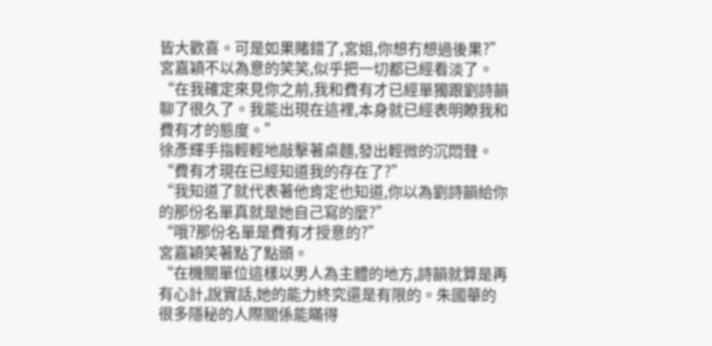皆大歡喜。可是如果賭錯了,宮姐,你想冇想過後果?”
宮嘉穎不以為意的笑笑,似乎把一切都已經看淡了。
“在我確定來見你之前,我和費有才已經單獨跟劉詩韻聊了很久了。我能出現在這裡,本身就已經表明瞭我和費有才的態度。”
徐彥輝手指輕輕地敲擊著桌麵,發出輕微的沉悶聲。
“費有才現在已經知道我的存在了?”
“我知道了就代表著他肯定也知道,你以為劉詩韻給你的那份名單真就是她自己寫的麼?”
“哦?那份名單是費有才授意的?”
宮嘉穎笑著點了點頭。
“在機關單位這樣以男人為主體的地方,詩韻就算是再有心計,說實話,她的能力終究還是有限的。朱國華的很多隱秘的人際關係能瞞得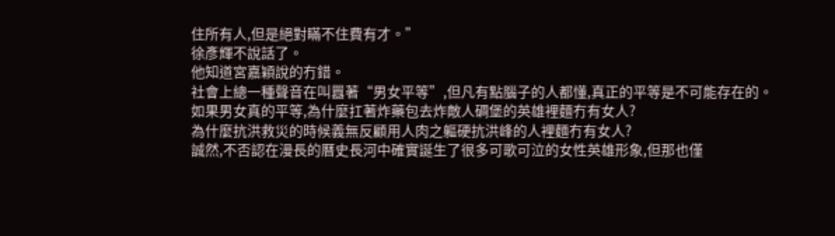住所有人,但是絕對瞞不住費有才。”
徐彥輝不說話了。
他知道宮嘉穎說的冇錯。
社會上總一種聲音在叫囂著“男女平等”,但凡有點腦子的人都懂,真正的平等是不可能存在的。
如果男女真的平等,為什麼扛著炸藥包去炸敵人碉堡的英雄裡麵冇有女人?
為什麼抗洪救災的時候義無反顧用人肉之軀硬抗洪峰的人裡麵冇有女人?
誠然,不否認在漫長的曆史長河中確實誕生了很多可歌可泣的女性英雄形象,但那也僅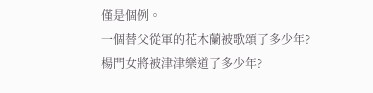僅是個例。
一個替父從軍的花木蘭被歌頌了多少年?
楊門女將被津津樂道了多少年?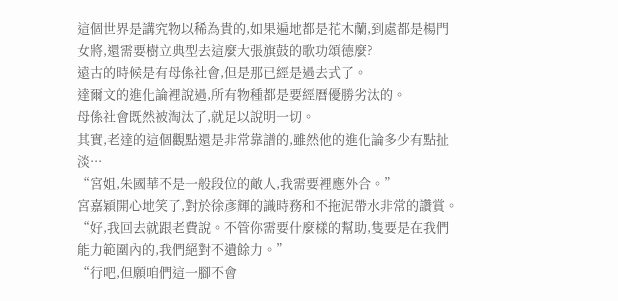這個世界是講究物以稀為貴的,如果遍地都是花木蘭,到處都是楊門女將,還需要樹立典型去這麼大張旗鼓的歌功頌德麼?
遠古的時候是有母係社會,但是那已經是過去式了。
達爾文的進化論裡說過,所有物種都是要經曆優勝劣汰的。
母係社會既然被淘汰了,就足以說明一切。
其實,老達的這個觀點還是非常靠譜的,雖然他的進化論多少有點扯淡···
“宮姐,朱國華不是一般段位的敵人,我需要裡應外合。”
宮嘉穎開心地笑了,對於徐彥輝的識時務和不拖泥帶水非常的讚賞。
“好,我回去就跟老費說。不管你需要什麼樣的幫助,隻要是在我們能力範圍內的,我們絕對不遺餘力。”
“行吧,但願咱們這一腳不會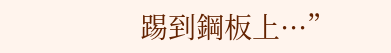踢到鋼板上···”